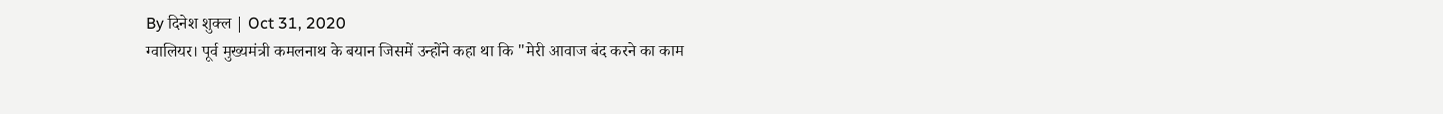By दिनेश शुक्ल | Oct 31, 2020
ग्वालियर। पूर्व मुख्यमंत्री कमलनाथ के बयान जिसमें उन्होंने कहा था कि "मेरी आवाज बंद करने का काम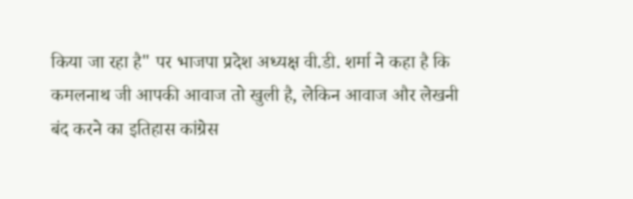किया जा रहा है" पर भाजपा प्रदेश अध्यक्ष वी.डी. शर्मा ने कहा है कि कमलनाथ जी आपकी आवाज तो खुली है, लेकिन आवाज और लेखनी बंद करने का इतिहास कांग्रेस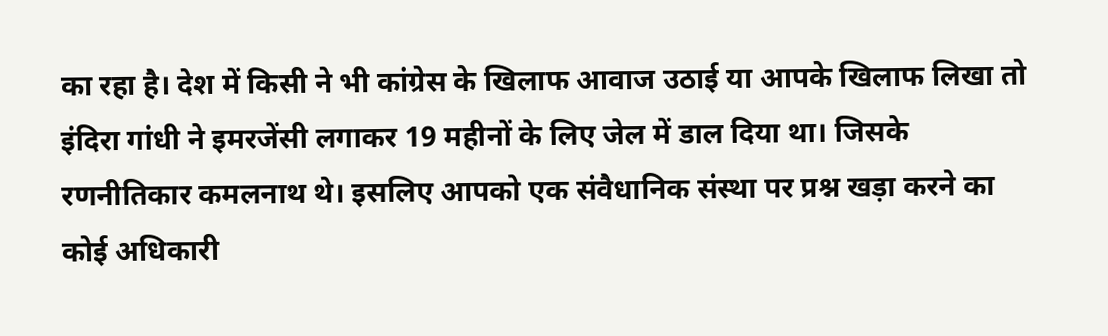का रहा है। देश में किसी ने भी कांग्रेस के खिलाफ आवाज उठाई या आपके खिलाफ लिखा तो इंदिरा गांधी ने इमरजेंसी लगाकर 19 महीनों के लिए जेल में डाल दिया था। जिसके रणनीतिकार कमलनाथ थे। इसलिए आपको एक संवैधानिक संस्था पर प्रश्न खड़ा करने का कोई अधिकारी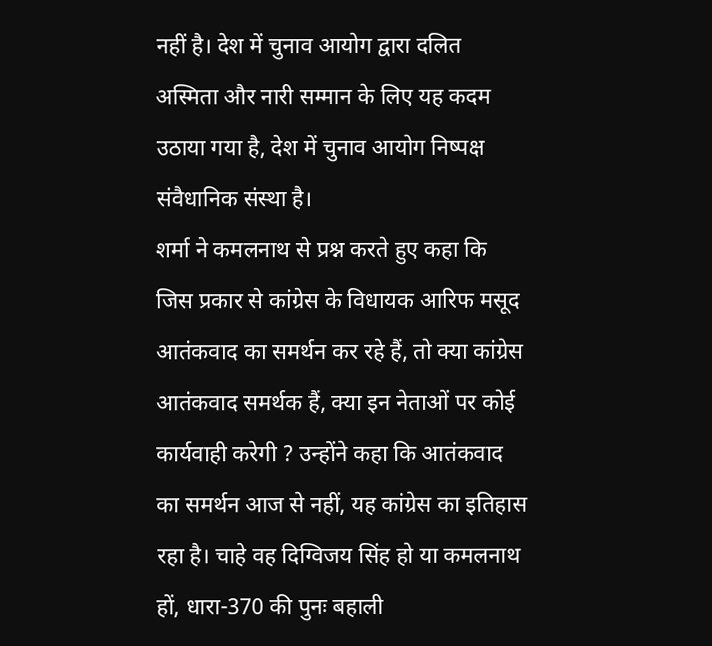नहीं है। देश में चुनाव आयोग द्वारा दलित अस्मिता और नारी सम्मान के लिए यह कदम उठाया गया है, देश में चुनाव आयोग निष्पक्ष संवैधानिक संस्था है।
शर्मा ने कमलनाथ से प्रश्न करते हुए कहा कि जिस प्रकार से कांग्रेस के विधायक आरिफ मसूद आतंकवाद का समर्थन कर रहे हैं, तो क्या कांग्रेस आतंकवाद समर्थक हैं, क्या इन नेताओं पर कोई कार्यवाही करेगी ? उन्होंने कहा कि आतंकवाद का समर्थन आज से नहीं, यह कांग्रेस का इतिहास रहा है। चाहे वह दिग्विजय सिंह हो या कमलनाथ हों, धारा-370 की पुनः बहाली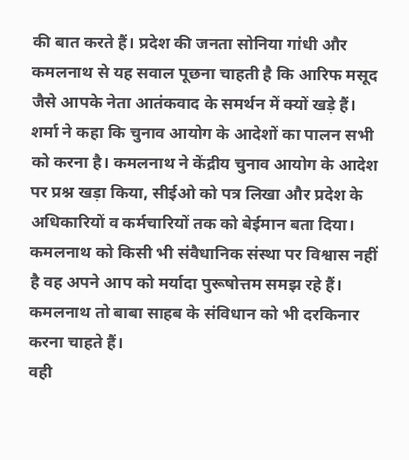की बात करते हैं। प्रदेश की जनता सोनिया गांधी और कमलनाथ से यह सवाल पूछना चाहती है कि आरिफ मसूद जैसे आपके नेता आतंकवाद के समर्थन में क्यों खड़े हैं। शर्मा ने कहा कि चुनाव आयोग के आदेशों का पालन सभी को करना है। कमलनाथ ने केंद्रीय चुनाव आयोग के आदेश पर प्रश्न खड़ा किया, सीईओ को पत्र लिखा और प्रदेश के अधिकारियों व कर्मचारियों तक को बेईमान बता दिया। कमलनाथ को किसी भी संवैधानिक संस्था पर विश्वास नहीं है वह अपने आप को मर्यादा पुरूषोत्तम समझ रहे हैं। कमलनाथ तो बाबा साहब के संविधान को भी दरकिनार करना चाहते हैं।
वही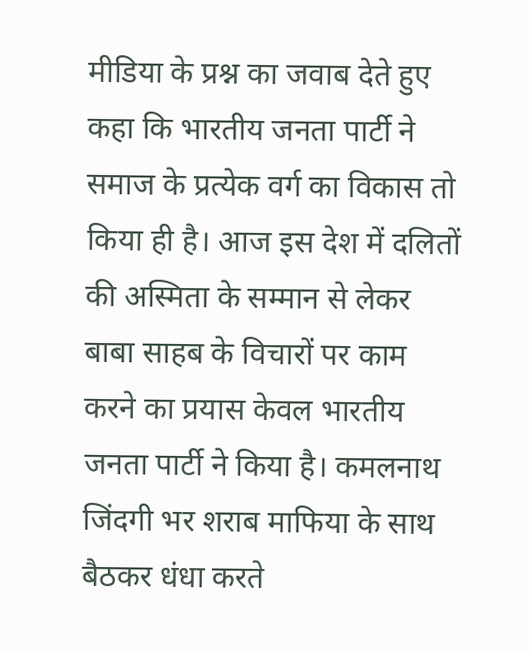मीडिया के प्रश्न का जवाब देते हुए कहा कि भारतीय जनता पार्टी ने समाज के प्रत्येक वर्ग का विकास तो किया ही है। आज इस देश में दलितों की अस्मिता के सम्मान से लेकर बाबा साहब के विचारों पर काम करने का प्रयास केवल भारतीय जनता पार्टी ने किया है। कमलनाथ जिंदगी भर शराब माफिया के साथ बैठकर धंधा करते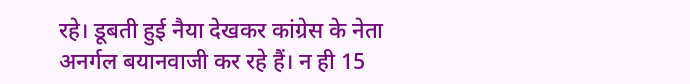रहे। डूबती हुई नैया देखकर कांग्रेस के नेता अनर्गल बयानवाजी कर रहे हैं। न ही 15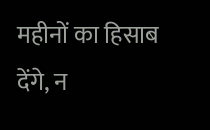महीनों का हिसाब देंगे, न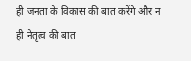ही जनता के विकास की बात करेंगे और न ही नेतृत्व की बात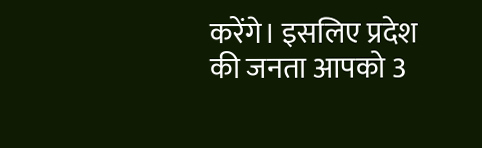करेंगे। इसलिए प्रदेश की जनता आपको 3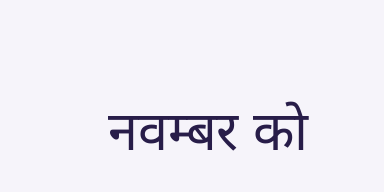नवम्बर को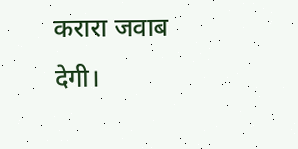करारा जवाब देगी।